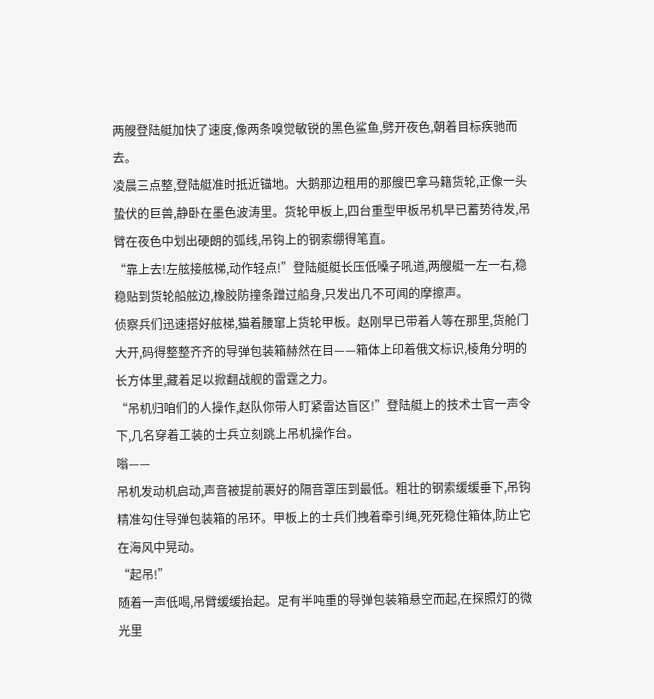两艘登陆艇加快了速度,像两条嗅觉敏锐的黑色鲨鱼,劈开夜色,朝着目标疾驰而去。
凌晨三点整,登陆艇准时抵近锚地。大鹅那边租用的那艘巴拿马籍货轮,正像一头蛰伏的巨兽,静卧在墨色波涛里。货轮甲板上,四台重型甲板吊机早已蓄势待发,吊臂在夜色中划出硬朗的弧线,吊钩上的钢索绷得笔直。
“靠上去!左舷接舷梯,动作轻点!”登陆艇艇长压低嗓子吼道,两艘艇一左一右,稳稳贴到货轮船舷边,橡胶防撞条蹭过船身,只发出几不可闻的摩擦声。
侦察兵们迅速搭好舷梯,猫着腰窜上货轮甲板。赵刚早已带着人等在那里,货舱门大开,码得整整齐齐的导弹包装箱赫然在目——箱体上印着俄文标识,棱角分明的长方体里,藏着足以掀翻战舰的雷霆之力。
“吊机归咱们的人操作,赵队你带人盯紧雷达盲区!”登陆艇上的技术士官一声令下,几名穿着工装的士兵立刻跳上吊机操作台。
嗡——
吊机发动机启动,声音被提前裹好的隔音罩压到最低。粗壮的钢索缓缓垂下,吊钩精准勾住导弹包装箱的吊环。甲板上的士兵们拽着牵引绳,死死稳住箱体,防止它在海风中晃动。
“起吊!”
随着一声低喝,吊臂缓缓抬起。足有半吨重的导弹包装箱悬空而起,在探照灯的微光里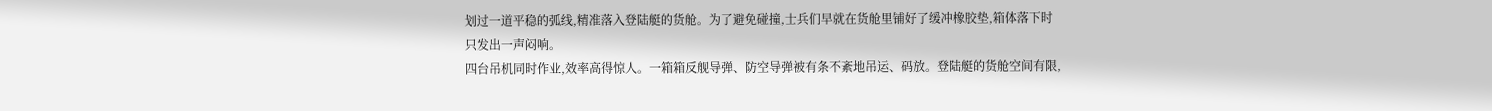划过一道平稳的弧线,精准落入登陆艇的货舱。为了避免碰撞,士兵们早就在货舱里铺好了缓冲橡胶垫,箱体落下时只发出一声闷响。
四台吊机同时作业,效率高得惊人。一箱箱反舰导弹、防空导弹被有条不紊地吊运、码放。登陆艇的货舱空间有限,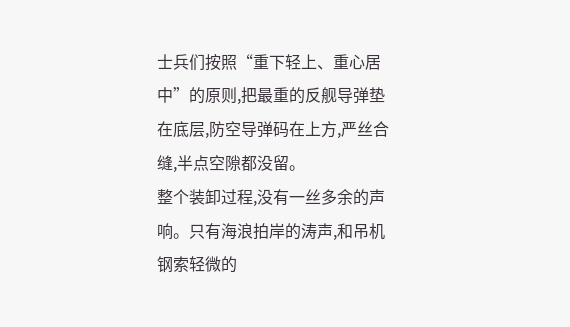士兵们按照“重下轻上、重心居中”的原则,把最重的反舰导弹垫在底层,防空导弹码在上方,严丝合缝,半点空隙都没留。
整个装卸过程,没有一丝多余的声响。只有海浪拍岸的涛声,和吊机钢索轻微的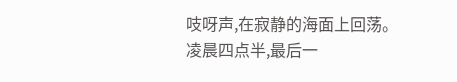吱呀声,在寂静的海面上回荡。
凌晨四点半,最后一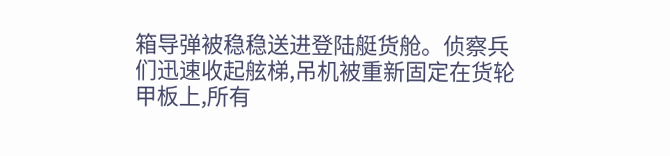箱导弹被稳稳送进登陆艇货舱。侦察兵们迅速收起舷梯,吊机被重新固定在货轮甲板上,所有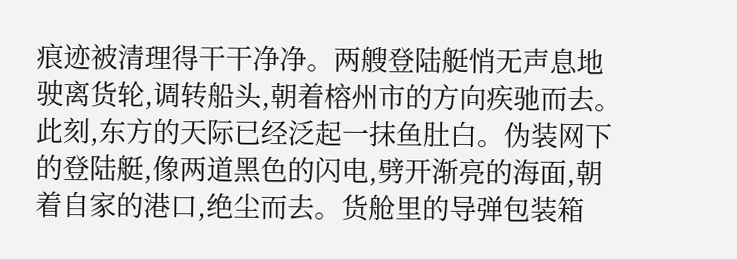痕迹被清理得干干净净。两艘登陆艇悄无声息地驶离货轮,调转船头,朝着榕州市的方向疾驰而去。
此刻,东方的天际已经泛起一抹鱼肚白。伪装网下的登陆艇,像两道黑色的闪电,劈开渐亮的海面,朝着自家的港口,绝尘而去。货舱里的导弹包装箱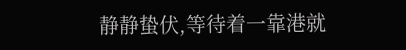静静蛰伏,等待着一靠港就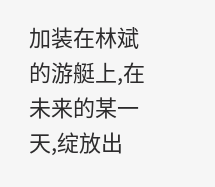加装在林斌的游艇上,在未来的某一天,绽放出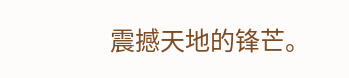震撼天地的锋芒。